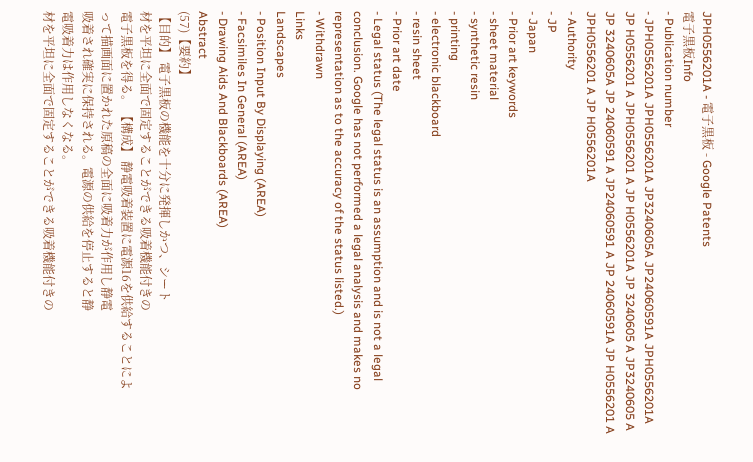JPH0556201A - 電子黒板 - Google Patents
電子黒板Info
- Publication number
- JPH0556201A JPH0556201A JP3240605A JP24060591A JPH0556201A JP H0556201 A JPH0556201 A JP H0556201A JP 3240605 A JP3240605 A JP 3240605A JP 24060591 A JP24060591 A JP 24060591A JP H0556201 A JPH0556201 A JP H0556201A
- Authority
- JP
- Japan
- Prior art keywords
- sheet material
- synthetic resin
- printing
- electronic blackboard
- resin sheet
- Prior art date
- Legal status (The legal status is an assumption and is not a legal conclusion. Google has not performed a legal analysis and makes no representation as to the accuracy of the status listed.)
- Withdrawn
Links
Landscapes
- Position Input By Displaying (AREA)
- Facsimiles In General (AREA)
- Drawing Aids And Blackboards (AREA)
Abstract
(57)【要約】
【目的】 電子黒板の機能を十分に発揮しかつ、シート
材を平坦に全面で固定することができる吸着機能付きの
電子黒板を得る。 【構成】 静電吸着装置に電源16を供給することによ
って描画面に置かれた原稿の全面に吸着力が作用し静電
吸着され確実に保持される。電源の供給を停止すると静
電吸着力は作用しなくなる。
材を平坦に全面で固定することができる吸着機能付きの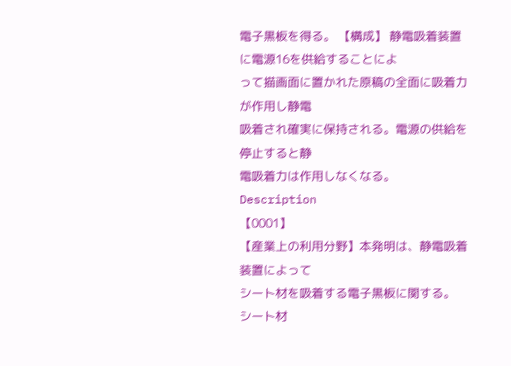電子黒板を得る。 【構成】 静電吸着装置に電源16を供給することによ
って描画面に置かれた原稿の全面に吸着力が作用し静電
吸着され確実に保持される。電源の供給を停止すると静
電吸着力は作用しなくなる。
Description
【0001】
【産業上の利用分野】本発明は、静電吸着装置によって
シート材を吸着する電子黒板に関する。
シート材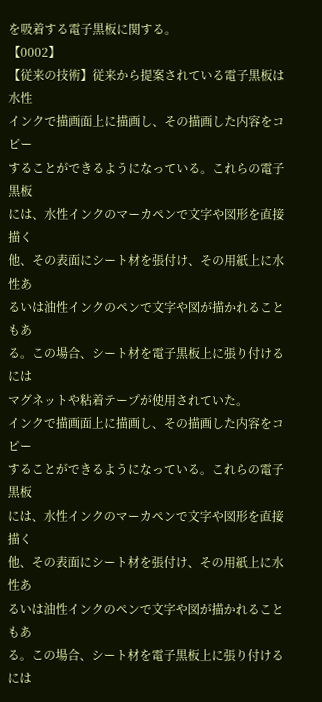を吸着する電子黒板に関する。
【0002】
【従来の技術】従来から提案されている電子黒板は水性
インクで描画面上に描画し、その描画した内容をコピー
することができるようになっている。これらの電子黒板
には、水性インクのマーカペンで文字や図形を直接描く
他、その表面にシート材を張付け、その用紙上に水性あ
るいは油性インクのペンで文字や図が描かれることもあ
る。この場合、シート材を電子黒板上に張り付けるには
マグネットや粘着テープが使用されていた。
インクで描画面上に描画し、その描画した内容をコピー
することができるようになっている。これらの電子黒板
には、水性インクのマーカペンで文字や図形を直接描く
他、その表面にシート材を張付け、その用紙上に水性あ
るいは油性インクのペンで文字や図が描かれることもあ
る。この場合、シート材を電子黒板上に張り付けるには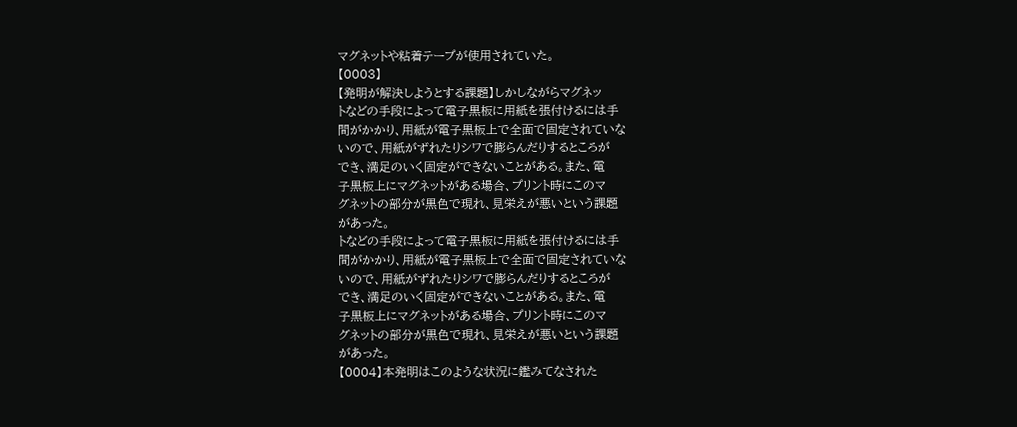マグネットや粘着テープが使用されていた。
【0003】
【発明が解決しようとする課題】しかしながらマグネッ
トなどの手段によって電子黒板に用紙を張付けるには手
間がかかり、用紙が電子黒板上で全面で固定されていな
いので、用紙がずれたりシワで膨らんだりするところが
でき、満足のいく固定ができないことがある。また、電
子黒板上にマグネットがある場合、プリント時にこのマ
グネットの部分が黒色で現れ、見栄えが悪いという課題
があった。
トなどの手段によって電子黒板に用紙を張付けるには手
間がかかり、用紙が電子黒板上で全面で固定されていな
いので、用紙がずれたりシワで膨らんだりするところが
でき、満足のいく固定ができないことがある。また、電
子黒板上にマグネットがある場合、プリント時にこのマ
グネットの部分が黒色で現れ、見栄えが悪いという課題
があった。
【0004】本発明はこのような状況に鑑みてなされた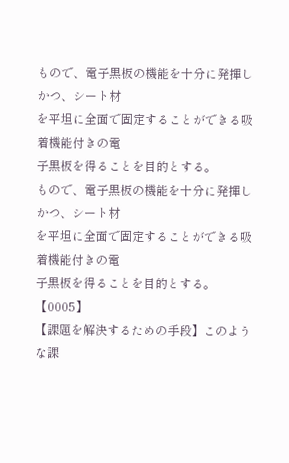もので、電子黒板の機能を十分に発揮しかつ、シート材
を平坦に全面で固定することができる吸着機能付きの電
子黒板を得ることを目的とする。
もので、電子黒板の機能を十分に発揮しかつ、シート材
を平坦に全面で固定することができる吸着機能付きの電
子黒板を得ることを目的とする。
【0005】
【課題を解決するための手段】このような課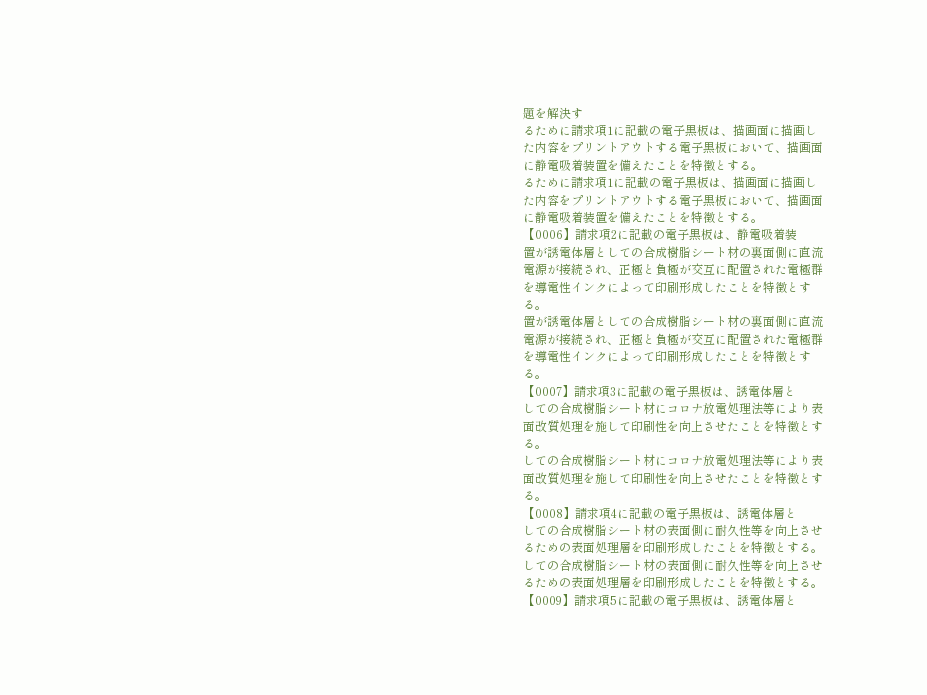題を解決す
るために請求項1に記載の電子黒板は、描画面に描画し
た内容をプリントアウトする電子黒板において、描画面
に静電吸着装置を備えたことを特徴とする。
るために請求項1に記載の電子黒板は、描画面に描画し
た内容をプリントアウトする電子黒板において、描画面
に静電吸着装置を備えたことを特徴とする。
【0006】請求項2に記載の電子黒板は、静電吸着装
置が誘電体層としての合成樹脂シート材の裏面側に直流
電源が接続され、正極と負極が交互に配置された電極群
を導電性インクによって印刷形成したことを特徴とす
る。
置が誘電体層としての合成樹脂シート材の裏面側に直流
電源が接続され、正極と負極が交互に配置された電極群
を導電性インクによって印刷形成したことを特徴とす
る。
【0007】請求項3に記載の電子黒板は、誘電体層と
しての合成樹脂シート材にコロナ放電処理法等により表
面改質処理を施して印刷性を向上させたことを特徴とす
る。
しての合成樹脂シート材にコロナ放電処理法等により表
面改質処理を施して印刷性を向上させたことを特徴とす
る。
【0008】請求項4に記載の電子黒板は、誘電体層と
しての合成樹脂シート材の表面側に耐久性等を向上させ
るための表面処理層を印刷形成したことを特徴とする。
しての合成樹脂シート材の表面側に耐久性等を向上させ
るための表面処理層を印刷形成したことを特徴とする。
【0009】請求項5に記載の電子黒板は、誘電体層と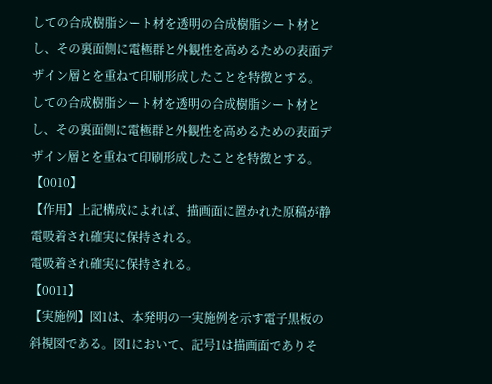しての合成樹脂シート材を透明の合成樹脂シート材と
し、その裏面側に電極群と外観性を高めるための表面デ
ザイン層とを重ねて印刷形成したことを特徴とする。
しての合成樹脂シート材を透明の合成樹脂シート材と
し、その裏面側に電極群と外観性を高めるための表面デ
ザイン層とを重ねて印刷形成したことを特徴とする。
【0010】
【作用】上記構成によれば、描画面に置かれた原稿が静
電吸着され確実に保持される。
電吸着され確実に保持される。
【0011】
【実施例】図1は、本発明の一実施例を示す電子黒板の
斜視図である。図1において、記号1は描画面でありそ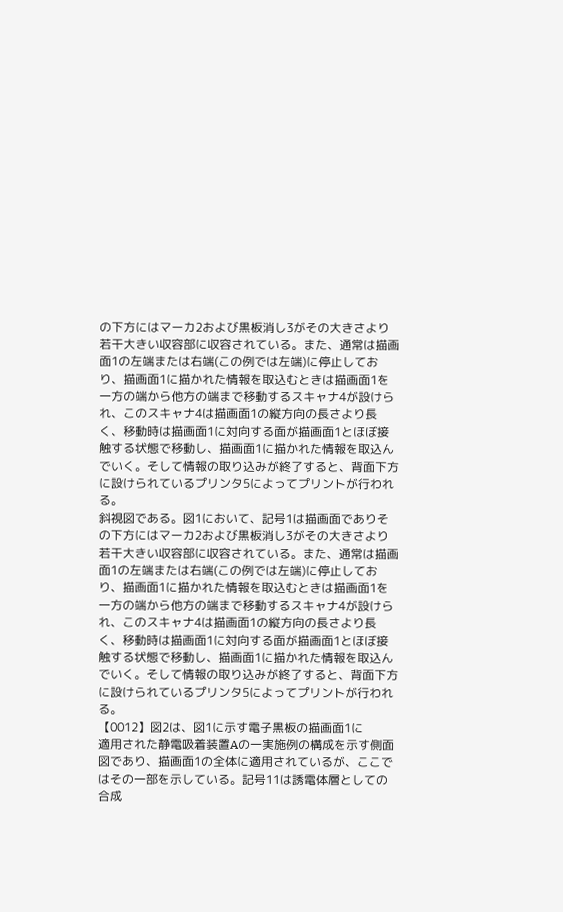の下方にはマーカ2および黒板消し3がその大きさより
若干大きい収容部に収容されている。また、通常は描画
面1の左端または右端(この例では左端)に停止してお
り、描画面1に描かれた情報を取込むときは描画面1を
一方の端から他方の端まで移動するスキャナ4が設けら
れ、このスキャナ4は描画面1の縦方向の長さより長
く、移動時は描画面1に対向する面が描画面1とほぼ接
触する状態で移動し、描画面1に描かれた情報を取込ん
でいく。そして情報の取り込みが終了すると、背面下方
に設けられているプリンタ5によってプリントが行われ
る。
斜視図である。図1において、記号1は描画面でありそ
の下方にはマーカ2および黒板消し3がその大きさより
若干大きい収容部に収容されている。また、通常は描画
面1の左端または右端(この例では左端)に停止してお
り、描画面1に描かれた情報を取込むときは描画面1を
一方の端から他方の端まで移動するスキャナ4が設けら
れ、このスキャナ4は描画面1の縦方向の長さより長
く、移動時は描画面1に対向する面が描画面1とほぼ接
触する状態で移動し、描画面1に描かれた情報を取込ん
でいく。そして情報の取り込みが終了すると、背面下方
に設けられているプリンタ5によってプリントが行われ
る。
【0012】図2は、図1に示す電子黒板の描画面1に
適用された静電吸着装置Aの一実施例の構成を示す側面
図であり、描画面1の全体に適用されているが、ここで
はその一部を示している。記号11は誘電体層としての
合成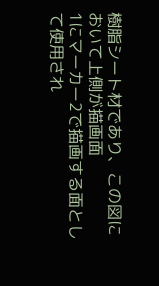樹脂シート材であり、この図において上側が描画面
1にマーカー2で描画する面として使用され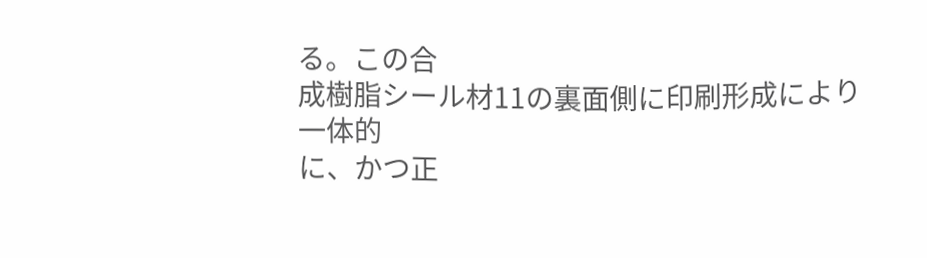る。この合
成樹脂シール材11の裏面側に印刷形成により一体的
に、かつ正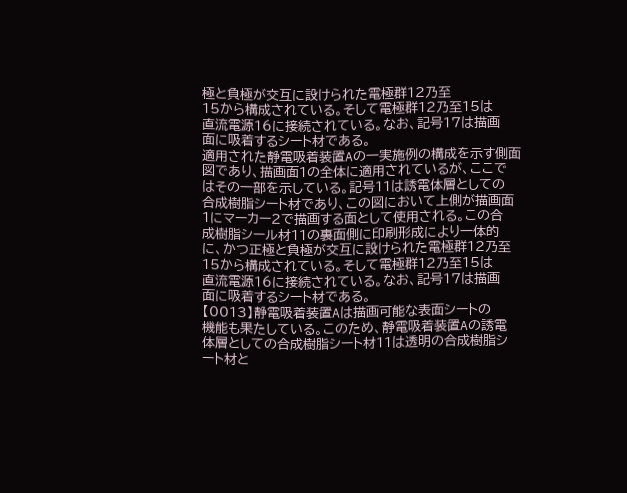極と負極が交互に設けられた電極群12乃至
15から構成されている。そして電極群12乃至15は
直流電源16に接続されている。なお、記号17は描画
面に吸着するシート材である。
適用された静電吸着装置Aの一実施例の構成を示す側面
図であり、描画面1の全体に適用されているが、ここで
はその一部を示している。記号11は誘電体層としての
合成樹脂シート材であり、この図において上側が描画面
1にマーカー2で描画する面として使用される。この合
成樹脂シール材11の裏面側に印刷形成により一体的
に、かつ正極と負極が交互に設けられた電極群12乃至
15から構成されている。そして電極群12乃至15は
直流電源16に接続されている。なお、記号17は描画
面に吸着するシート材である。
【0013】静電吸着装置Aは描画可能な表面シートの
機能も果たしている。このため、静電吸着装置Aの誘電
体層としての合成樹脂シート材11は透明の合成樹脂シ
ート材と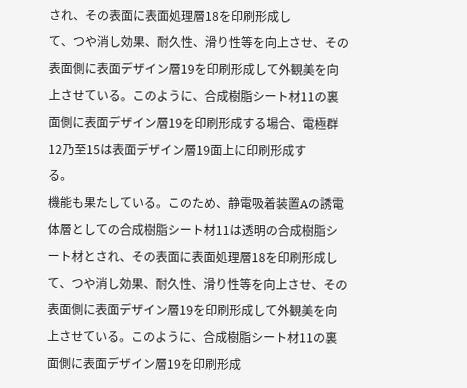され、その表面に表面処理層18を印刷形成し
て、つや消し効果、耐久性、滑り性等を向上させ、その
表面側に表面デザイン層19を印刷形成して外観美を向
上させている。このように、合成樹脂シート材11の裏
面側に表面デザイン層19を印刷形成する場合、電極群
12乃至15は表面デザイン層19面上に印刷形成す
る。
機能も果たしている。このため、静電吸着装置Aの誘電
体層としての合成樹脂シート材11は透明の合成樹脂シ
ート材とされ、その表面に表面処理層18を印刷形成し
て、つや消し効果、耐久性、滑り性等を向上させ、その
表面側に表面デザイン層19を印刷形成して外観美を向
上させている。このように、合成樹脂シート材11の裏
面側に表面デザイン層19を印刷形成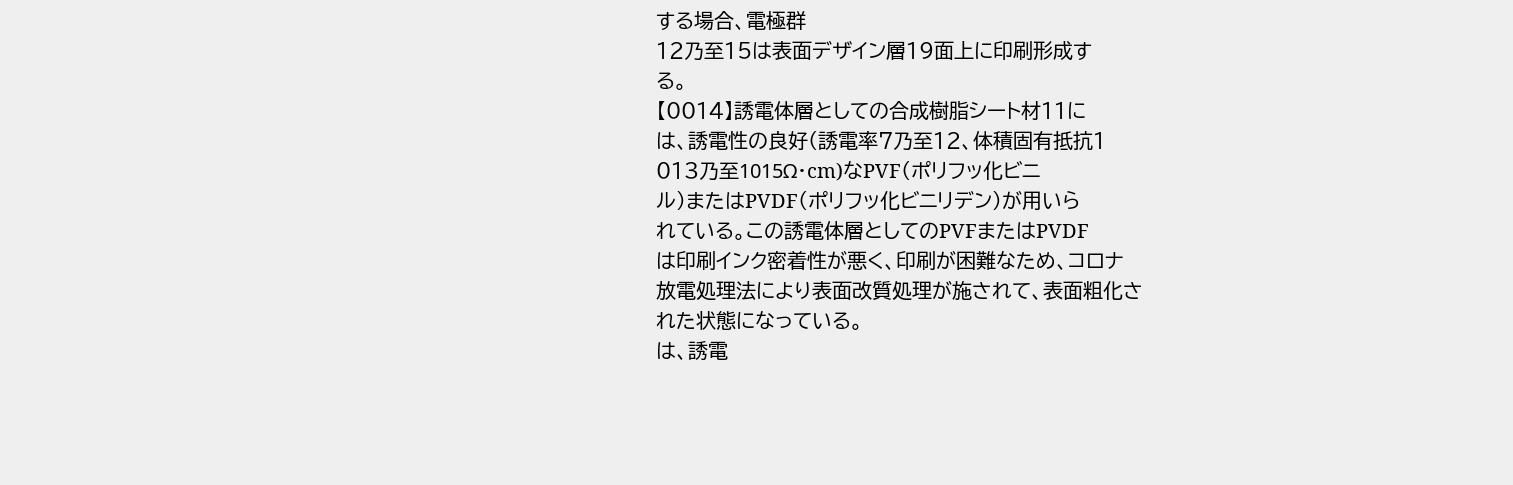する場合、電極群
12乃至15は表面デザイン層19面上に印刷形成す
る。
【0014】誘電体層としての合成樹脂シート材11に
は、誘電性の良好(誘電率7乃至12、体積固有抵抗1
013乃至1015Ω・cm)なPVF(ポリフッ化ビニ
ル)またはPVDF(ポリフッ化ビニリデン)が用いら
れている。この誘電体層としてのPVFまたはPVDF
は印刷インク密着性が悪く、印刷が困難なため、コロナ
放電処理法により表面改質処理が施されて、表面粗化さ
れた状態になっている。
は、誘電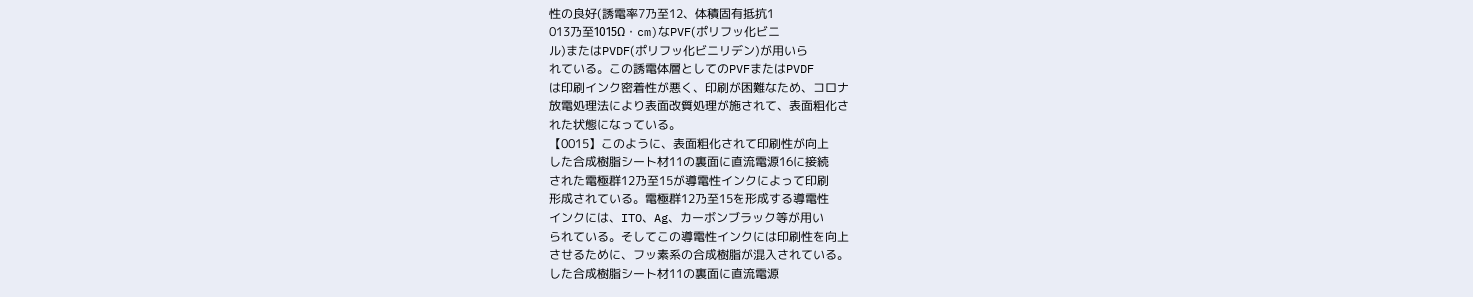性の良好(誘電率7乃至12、体積固有抵抗1
013乃至1015Ω・cm)なPVF(ポリフッ化ビニ
ル)またはPVDF(ポリフッ化ビニリデン)が用いら
れている。この誘電体層としてのPVFまたはPVDF
は印刷インク密着性が悪く、印刷が困難なため、コロナ
放電処理法により表面改質処理が施されて、表面粗化さ
れた状態になっている。
【0015】このように、表面粗化されて印刷性が向上
した合成樹脂シート材11の裏面に直流電源16に接続
された電極群12乃至15が導電性インクによって印刷
形成されている。電極群12乃至15を形成する導電性
インクには、ITO、Ag、カーボンブラック等が用い
られている。そしてこの導電性インクには印刷性を向上
させるために、フッ素系の合成樹脂が混入されている。
した合成樹脂シート材11の裏面に直流電源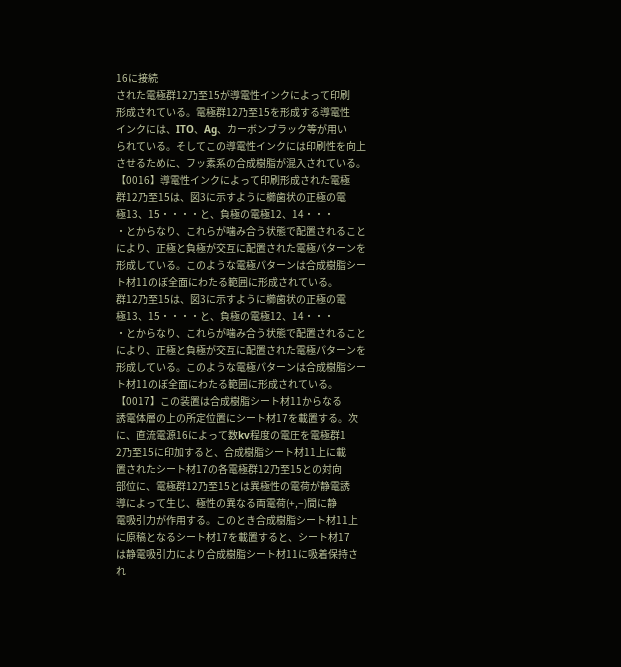16に接続
された電極群12乃至15が導電性インクによって印刷
形成されている。電極群12乃至15を形成する導電性
インクには、ITO、Ag、カーボンブラック等が用い
られている。そしてこの導電性インクには印刷性を向上
させるために、フッ素系の合成樹脂が混入されている。
【0016】導電性インクによって印刷形成された電極
群12乃至15は、図3に示すように櫛歯状の正極の電
極13、15・・・・と、負極の電極12、14・・・
・とからなり、これらが噛み合う状態で配置されること
により、正極と負極が交互に配置された電極パターンを
形成している。このような電極パターンは合成樹脂シー
ト材11のぼ全面にわたる範囲に形成されている。
群12乃至15は、図3に示すように櫛歯状の正極の電
極13、15・・・・と、負極の電極12、14・・・
・とからなり、これらが噛み合う状態で配置されること
により、正極と負極が交互に配置された電極パターンを
形成している。このような電極パターンは合成樹脂シー
ト材11のぼ全面にわたる範囲に形成されている。
【0017】この装置は合成樹脂シート材11からなる
誘電体層の上の所定位置にシート材17を載置する。次
に、直流電源16によって数kv程度の電圧を電極群1
2乃至15に印加すると、合成樹脂シート材11上に載
置されたシート材17の各電極群12乃至15との対向
部位に、電極群12乃至15とは異極性の電荷が静電誘
導によって生じ、極性の異なる両電荷(+,−)間に静
電吸引力が作用する。このとき合成樹脂シート材11上
に原稿となるシート材17を載置すると、シート材17
は静電吸引力により合成樹脂シート材11に吸着保持さ
れ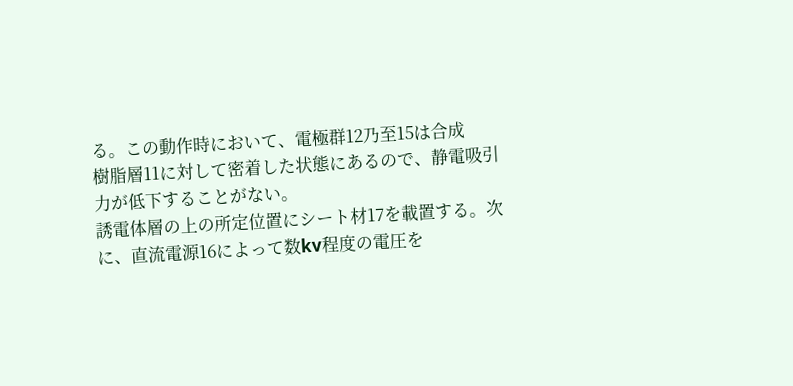る。この動作時において、電極群12乃至15は合成
樹脂層11に対して密着した状態にあるので、静電吸引
力が低下することがない。
誘電体層の上の所定位置にシート材17を載置する。次
に、直流電源16によって数kv程度の電圧を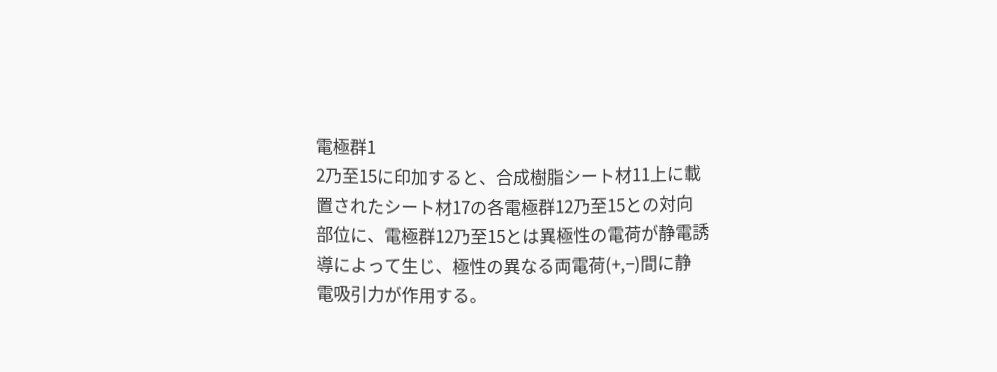電極群1
2乃至15に印加すると、合成樹脂シート材11上に載
置されたシート材17の各電極群12乃至15との対向
部位に、電極群12乃至15とは異極性の電荷が静電誘
導によって生じ、極性の異なる両電荷(+,−)間に静
電吸引力が作用する。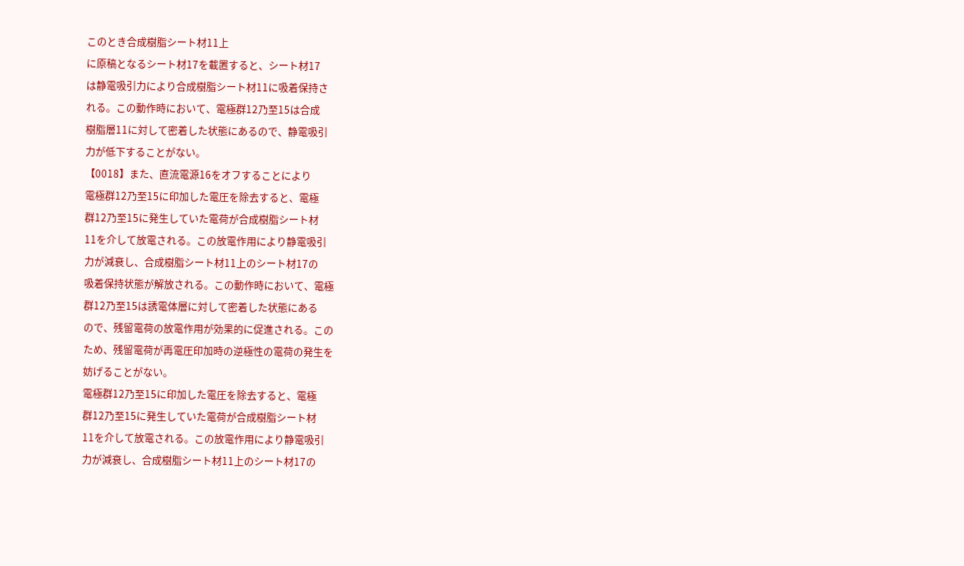このとき合成樹脂シート材11上
に原稿となるシート材17を載置すると、シート材17
は静電吸引力により合成樹脂シート材11に吸着保持さ
れる。この動作時において、電極群12乃至15は合成
樹脂層11に対して密着した状態にあるので、静電吸引
力が低下することがない。
【0018】また、直流電源16をオフすることにより
電極群12乃至15に印加した電圧を除去すると、電極
群12乃至15に発生していた電荷が合成樹脂シート材
11を介して放電される。この放電作用により静電吸引
力が減衰し、合成樹脂シート材11上のシート材17の
吸着保持状態が解放される。この動作時において、電極
群12乃至15は誘電体層に対して密着した状態にある
ので、残留電荷の放電作用が効果的に促進される。この
ため、残留電荷が再電圧印加時の逆極性の電荷の発生を
妨げることがない。
電極群12乃至15に印加した電圧を除去すると、電極
群12乃至15に発生していた電荷が合成樹脂シート材
11を介して放電される。この放電作用により静電吸引
力が減衰し、合成樹脂シート材11上のシート材17の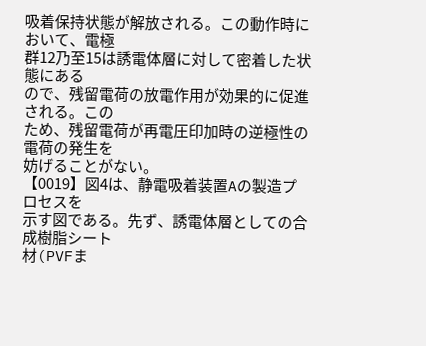吸着保持状態が解放される。この動作時において、電極
群12乃至15は誘電体層に対して密着した状態にある
ので、残留電荷の放電作用が効果的に促進される。この
ため、残留電荷が再電圧印加時の逆極性の電荷の発生を
妨げることがない。
【0019】図4は、静電吸着装置Aの製造プロセスを
示す図である。先ず、誘電体層としての合成樹脂シート
材(PVFま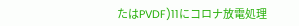たはPVDF)11にコロナ放電処理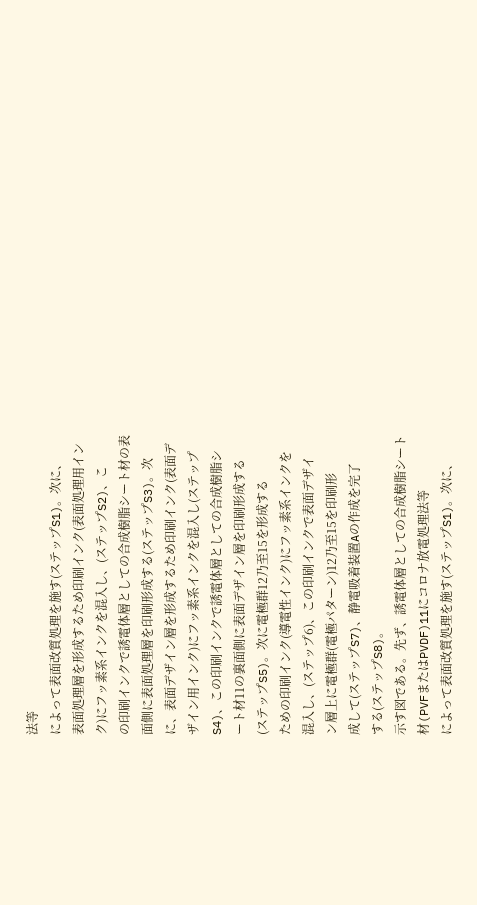法等
によって表面改質処理を施す(ステップS1)。次に、
表面処理層を形成するため印刷インク(表面処理用イン
ク)にフッ素系インクを混入し、(ステップS2)、こ
の印刷インクで誘電体層としての合成樹脂シート材の表
面側に表面処理層を印刷形成する(ステップS3)。次
に、表面デザイン層を形成するため印刷インク(表面デ
ザイン用インク)にフッ素系インクを混入し(ステップ
S4)、この印刷インクで誘電体層としての合成樹脂シ
ート材11の裏面側に表面デザイン層を印刷形成する
(ステップS5)。次に電極群12乃至15を形成する
ための印刷インク(導電性インク)にフッ素系インクを
混入し、(ステップ6)、この印刷インクで表面デザイ
ン層上に電極群(電極パターン)12乃至15を印刷形
成して(ステップS7)、静電吸着装置Aの作成を完了
する(ステップS8)。
示す図である。先ず、誘電体層としての合成樹脂シート
材(PVFまたはPVDF)11にコロナ放電処理法等
によって表面改質処理を施す(ステップS1)。次に、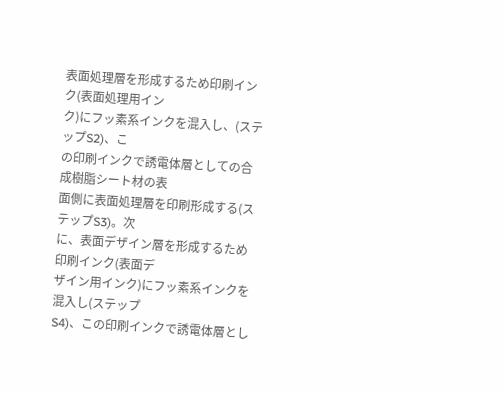表面処理層を形成するため印刷インク(表面処理用イン
ク)にフッ素系インクを混入し、(ステップS2)、こ
の印刷インクで誘電体層としての合成樹脂シート材の表
面側に表面処理層を印刷形成する(ステップS3)。次
に、表面デザイン層を形成するため印刷インク(表面デ
ザイン用インク)にフッ素系インクを混入し(ステップ
S4)、この印刷インクで誘電体層とし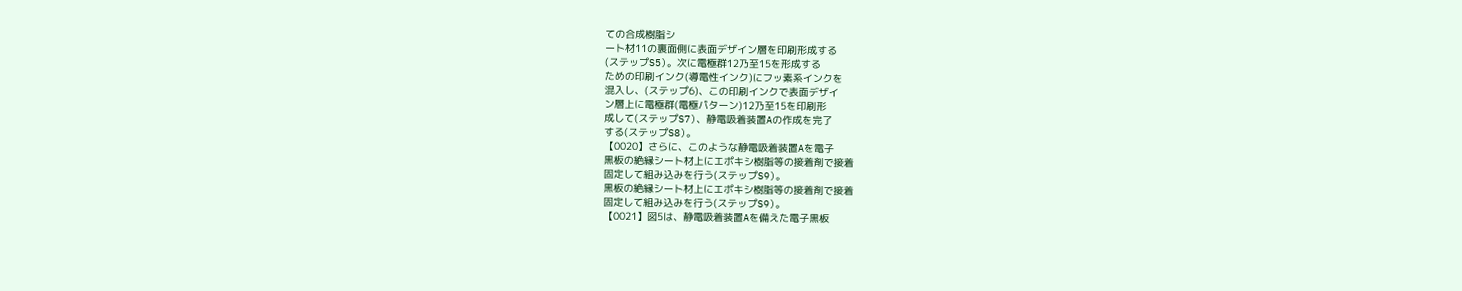ての合成樹脂シ
ート材11の裏面側に表面デザイン層を印刷形成する
(ステップS5)。次に電極群12乃至15を形成する
ための印刷インク(導電性インク)にフッ素系インクを
混入し、(ステップ6)、この印刷インクで表面デザイ
ン層上に電極群(電極パターン)12乃至15を印刷形
成して(ステップS7)、静電吸着装置Aの作成を完了
する(ステップS8)。
【0020】さらに、このような静電吸着装置Aを電子
黒板の絶縁シート材上にエポキシ樹脂等の接着剤で接着
固定して組み込みを行う(ステップS9)。
黒板の絶縁シート材上にエポキシ樹脂等の接着剤で接着
固定して組み込みを行う(ステップS9)。
【0021】図5は、静電吸着装置Aを備えた電子黒板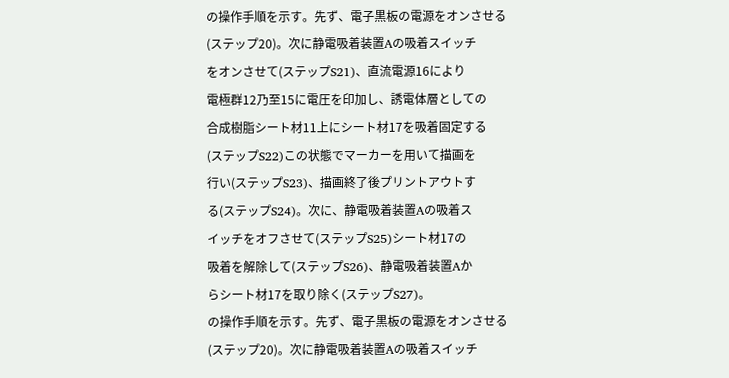の操作手順を示す。先ず、電子黒板の電源をオンさせる
(ステップ20)。次に静電吸着装置Aの吸着スイッチ
をオンさせて(ステップS21)、直流電源16により
電極群12乃至15に電圧を印加し、誘電体層としての
合成樹脂シート材11上にシート材17を吸着固定する
(ステップS22)この状態でマーカーを用いて描画を
行い(ステップS23)、描画終了後プリントアウトす
る(ステップS24)。次に、静電吸着装置Aの吸着ス
イッチをオフさせて(ステップS25)シート材17の
吸着を解除して(ステップS26)、静電吸着装置Aか
らシート材17を取り除く(ステップS27)。
の操作手順を示す。先ず、電子黒板の電源をオンさせる
(ステップ20)。次に静電吸着装置Aの吸着スイッチ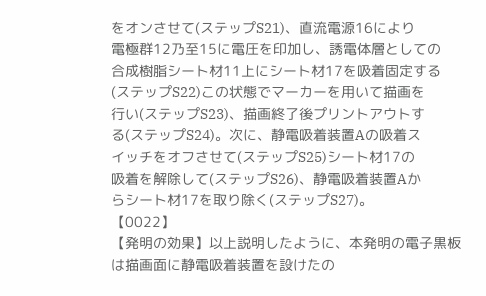をオンさせて(ステップS21)、直流電源16により
電極群12乃至15に電圧を印加し、誘電体層としての
合成樹脂シート材11上にシート材17を吸着固定する
(ステップS22)この状態でマーカーを用いて描画を
行い(ステップS23)、描画終了後プリントアウトす
る(ステップS24)。次に、静電吸着装置Aの吸着ス
イッチをオフさせて(ステップS25)シート材17の
吸着を解除して(ステップS26)、静電吸着装置Aか
らシート材17を取り除く(ステップS27)。
【0022】
【発明の効果】以上説明したように、本発明の電子黒板
は描画面に静電吸着装置を設けたの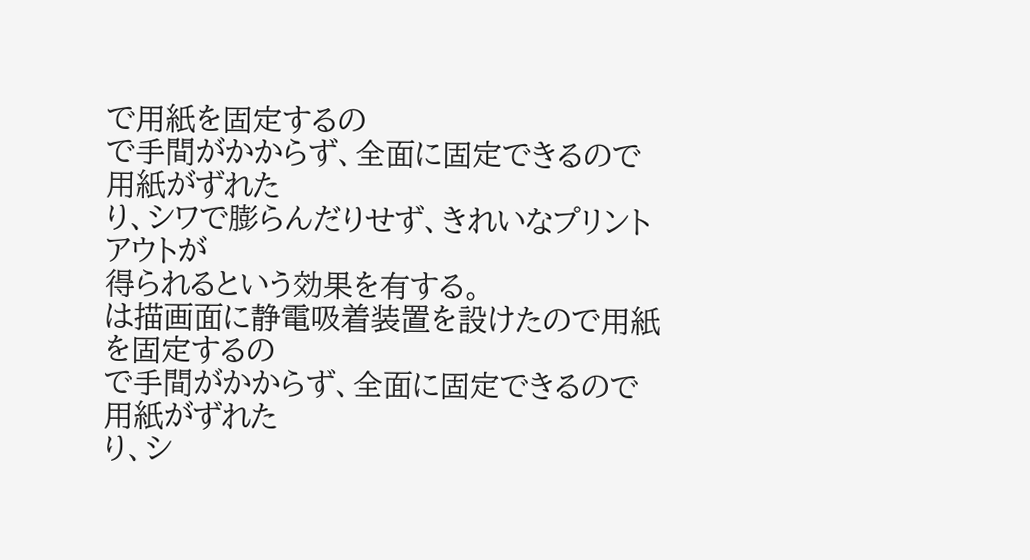で用紙を固定するの
で手間がかからず、全面に固定できるので用紙がずれた
り、シワで膨らんだりせず、きれいなプリントアウトが
得られるという効果を有する。
は描画面に静電吸着装置を設けたので用紙を固定するの
で手間がかからず、全面に固定できるので用紙がずれた
り、シ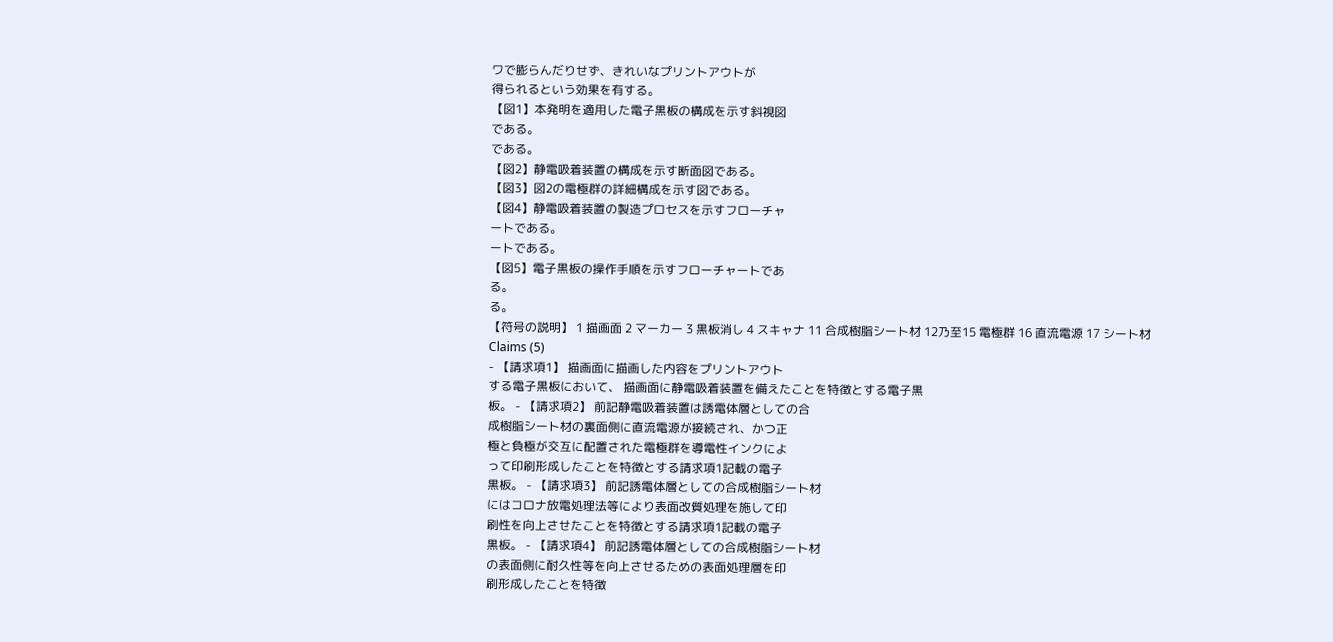ワで膨らんだりせず、きれいなプリントアウトが
得られるという効果を有する。
【図1】本発明を適用した電子黒板の構成を示す斜視図
である。
である。
【図2】静電吸着装置の構成を示す断面図である。
【図3】図2の電極群の詳細構成を示す図である。
【図4】静電吸着装置の製造プロセスを示すフローチャ
ートである。
ートである。
【図5】電子黒板の操作手順を示すフローチャートであ
る。
る。
【符号の説明】 1 描画面 2 マーカー 3 黒板消し 4 スキャナ 11 合成樹脂シート材 12乃至15 電極群 16 直流電源 17 シート材
Claims (5)
- 【請求項1】 描画面に描画した内容をプリントアウト
する電子黒板において、 描画面に静電吸着装置を備えたことを特徴とする電子黒
板。 - 【請求項2】 前記静電吸着装置は誘電体層としての合
成樹脂シート材の裏面側に直流電源が接続され、かつ正
極と負極が交互に配置された電極群を導電性インクによ
って印刷形成したことを特徴とする請求項1記載の電子
黒板。 - 【請求項3】 前記誘電体層としての合成樹脂シート材
にはコロナ放電処理法等により表面改質処理を施して印
刷性を向上させたことを特徴とする請求項1記載の電子
黒板。 - 【請求項4】 前記誘電体層としての合成樹脂シート材
の表面側に耐久性等を向上させるための表面処理層を印
刷形成したことを特徴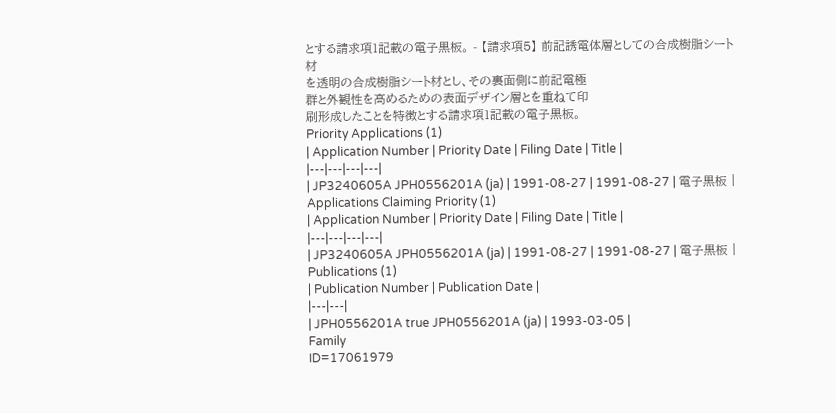とする請求項1記載の電子黒板。 - 【請求項5】 前記誘電体層としての合成樹脂シート材
を透明の合成樹脂シート材とし、その裏面側に前記電極
群と外観性を高めるための表面デザイン層とを重ねて印
刷形成したことを特徴とする請求項1記載の電子黒板。
Priority Applications (1)
| Application Number | Priority Date | Filing Date | Title |
|---|---|---|---|
| JP3240605A JPH0556201A (ja) | 1991-08-27 | 1991-08-27 | 電子黒板 |
Applications Claiming Priority (1)
| Application Number | Priority Date | Filing Date | Title |
|---|---|---|---|
| JP3240605A JPH0556201A (ja) | 1991-08-27 | 1991-08-27 | 電子黒板 |
Publications (1)
| Publication Number | Publication Date |
|---|---|
| JPH0556201A true JPH0556201A (ja) | 1993-03-05 |
Family
ID=17061979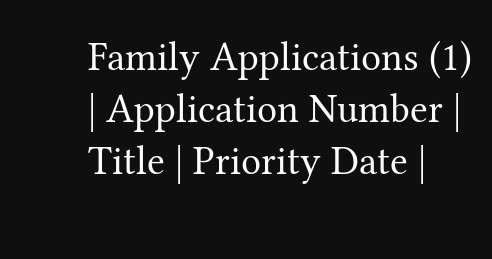Family Applications (1)
| Application Number | Title | Priority Date |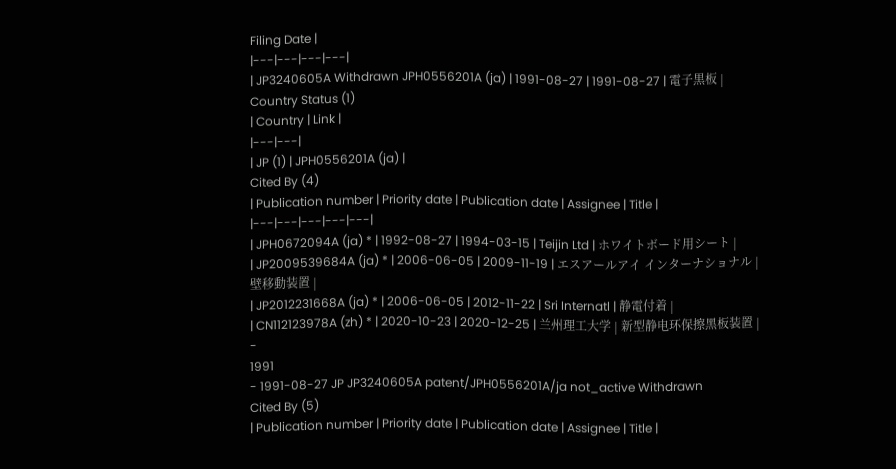Filing Date |
|---|---|---|---|
| JP3240605A Withdrawn JPH0556201A (ja) | 1991-08-27 | 1991-08-27 | 電子黒板 |
Country Status (1)
| Country | Link |
|---|---|
| JP (1) | JPH0556201A (ja) |
Cited By (4)
| Publication number | Priority date | Publication date | Assignee | Title |
|---|---|---|---|---|
| JPH0672094A (ja) * | 1992-08-27 | 1994-03-15 | Teijin Ltd | ホワイトボード用シート |
| JP2009539684A (ja) * | 2006-06-05 | 2009-11-19 | エスアールアイ インターナショナル | 壁移動装置 |
| JP2012231668A (ja) * | 2006-06-05 | 2012-11-22 | Sri Internatl | 静電付着 |
| CN112123978A (zh) * | 2020-10-23 | 2020-12-25 | 兰州理工大学 | 新型静电环保擦黑板装置 |
-
1991
- 1991-08-27 JP JP3240605A patent/JPH0556201A/ja not_active Withdrawn
Cited By (5)
| Publication number | Priority date | Publication date | Assignee | Title |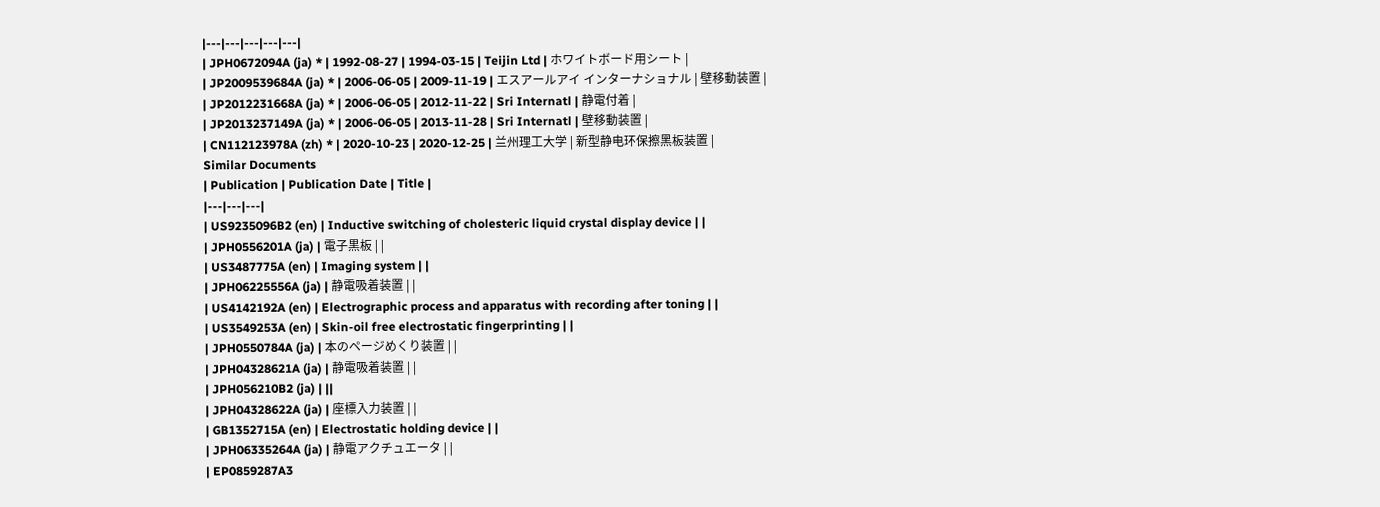|---|---|---|---|---|
| JPH0672094A (ja) * | 1992-08-27 | 1994-03-15 | Teijin Ltd | ホワイトボード用シート |
| JP2009539684A (ja) * | 2006-06-05 | 2009-11-19 | エスアールアイ インターナショナル | 壁移動装置 |
| JP2012231668A (ja) * | 2006-06-05 | 2012-11-22 | Sri Internatl | 静電付着 |
| JP2013237149A (ja) * | 2006-06-05 | 2013-11-28 | Sri Internatl | 壁移動装置 |
| CN112123978A (zh) * | 2020-10-23 | 2020-12-25 | 兰州理工大学 | 新型静电环保擦黑板装置 |
Similar Documents
| Publication | Publication Date | Title |
|---|---|---|
| US9235096B2 (en) | Inductive switching of cholesteric liquid crystal display device | |
| JPH0556201A (ja) | 電子黒板 | |
| US3487775A (en) | Imaging system | |
| JPH06225556A (ja) | 静電吸着装置 | |
| US4142192A (en) | Electrographic process and apparatus with recording after toning | |
| US3549253A (en) | Skin-oil free electrostatic fingerprinting | |
| JPH0550784A (ja) | 本のページめくり装置 | |
| JPH04328621A (ja) | 静電吸着装置 | |
| JPH056210B2 (ja) | ||
| JPH04328622A (ja) | 座標入力装置 | |
| GB1352715A (en) | Electrostatic holding device | |
| JPH06335264A (ja) | 静電アクチュエータ | |
| EP0859287A3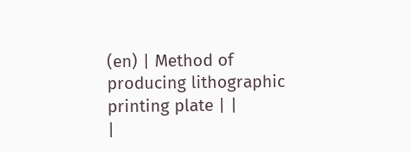(en) | Method of producing lithographic printing plate | |
|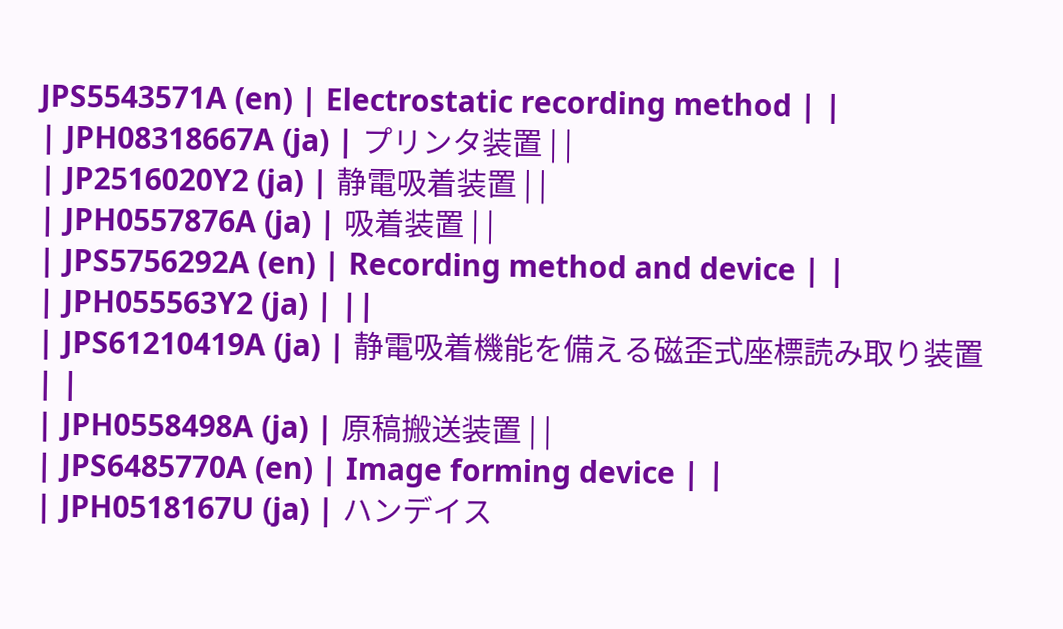JPS5543571A (en) | Electrostatic recording method | |
| JPH08318667A (ja) | プリンタ装置 | |
| JP2516020Y2 (ja) | 静電吸着装置 | |
| JPH0557876A (ja) | 吸着装置 | |
| JPS5756292A (en) | Recording method and device | |
| JPH055563Y2 (ja) | ||
| JPS61210419A (ja) | 静電吸着機能を備える磁歪式座標読み取り装置 | |
| JPH0558498A (ja) | 原稿搬送装置 | |
| JPS6485770A (en) | Image forming device | |
| JPH0518167U (ja) | ハンデイス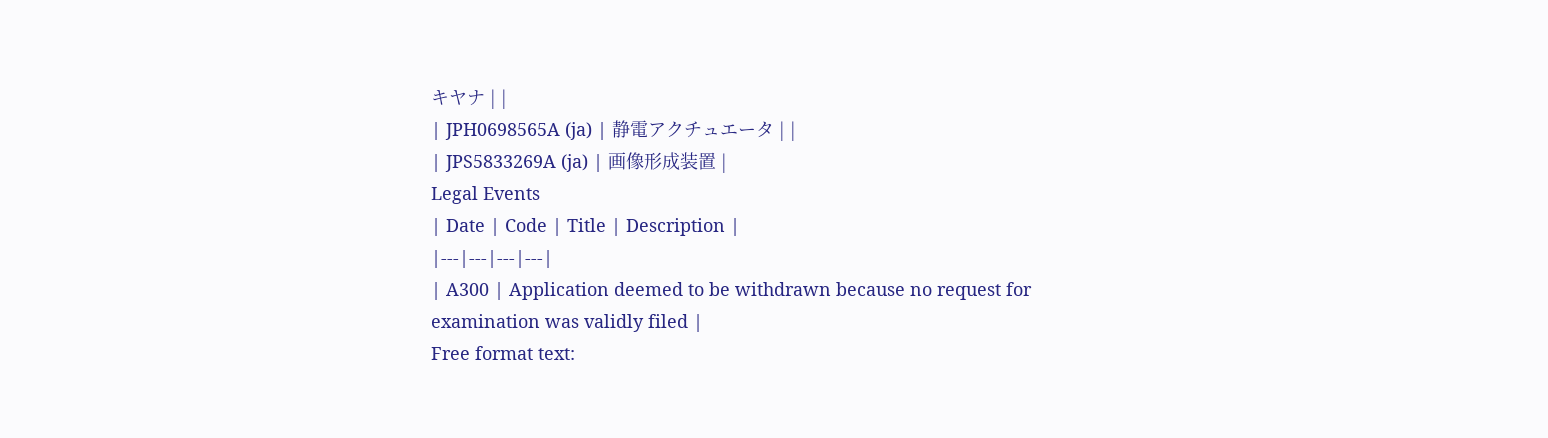キヤナ | |
| JPH0698565A (ja) | 静電アクチュエータ | |
| JPS5833269A (ja) | 画像形成装置 |
Legal Events
| Date | Code | Title | Description |
|---|---|---|---|
| A300 | Application deemed to be withdrawn because no request for examination was validly filed |
Free format text: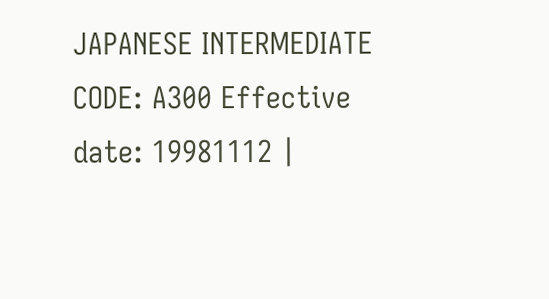JAPANESE INTERMEDIATE CODE: A300 Effective date: 19981112 |